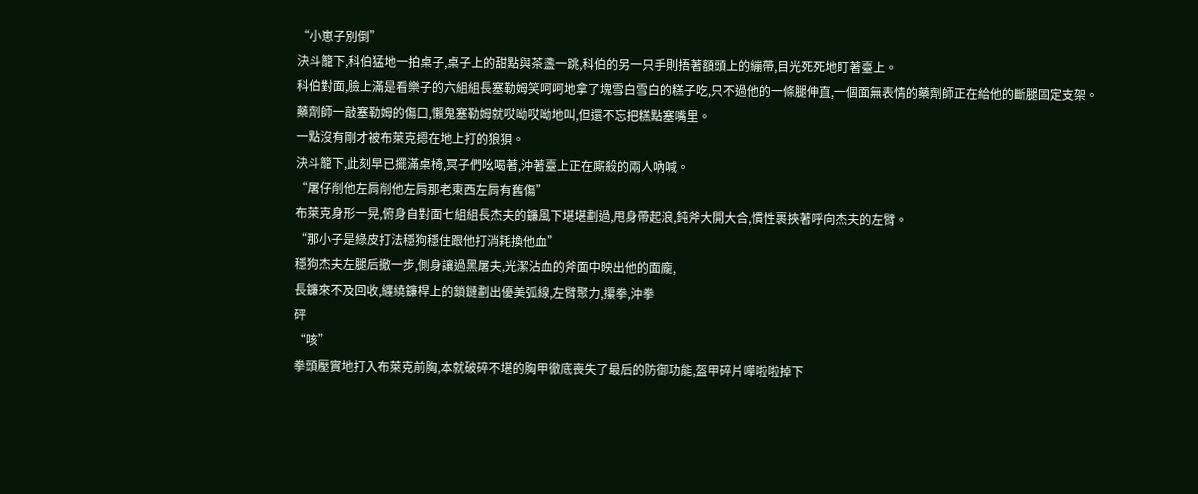“小崽子別倒”
決斗籠下,科伯猛地一拍桌子,桌子上的甜點與茶盞一跳,科伯的另一只手則捂著額頭上的繃帶,目光死死地盯著臺上。
科伯對面,臉上滿是看樂子的六組組長塞勒姆笑呵呵地拿了塊雪白雪白的糕子吃,只不過他的一條腿伸直,一個面無表情的藥劑師正在給他的斷腿固定支架。
藥劑師一敲塞勒姆的傷口,懶鬼塞勒姆就哎呦哎呦地叫,但還不忘把糕點塞嘴里。
一點沒有剛才被布萊克摁在地上打的狼狽。
決斗籠下,此刻早已擺滿桌椅,冥子們吆喝著,沖著臺上正在廝殺的兩人吶喊。
“屠仔削他左肩削他左肩那老東西左肩有舊傷”
布萊克身形一晃,俯身自對面七組組長杰夫的鐮風下堪堪劃過,甩身帶起浪,鈍斧大開大合,慣性裹挾著呼向杰夫的左臂。
“那小子是綠皮打法穩狗穩住跟他打消耗換他血”
穩狗杰夫左腿后撤一步,側身讓過黑屠夫,光潔沾血的斧面中映出他的面龐,
長鐮來不及回收,纏繞鐮桿上的鎖鏈劃出優美弧線,左臂聚力,攥拳,沖拳
砰
“咳”
拳頭壓實地打入布萊克前胸,本就破碎不堪的胸甲徹底喪失了最后的防御功能,盔甲碎片嘩啦啦掉下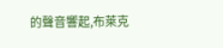的聲音響起,布萊克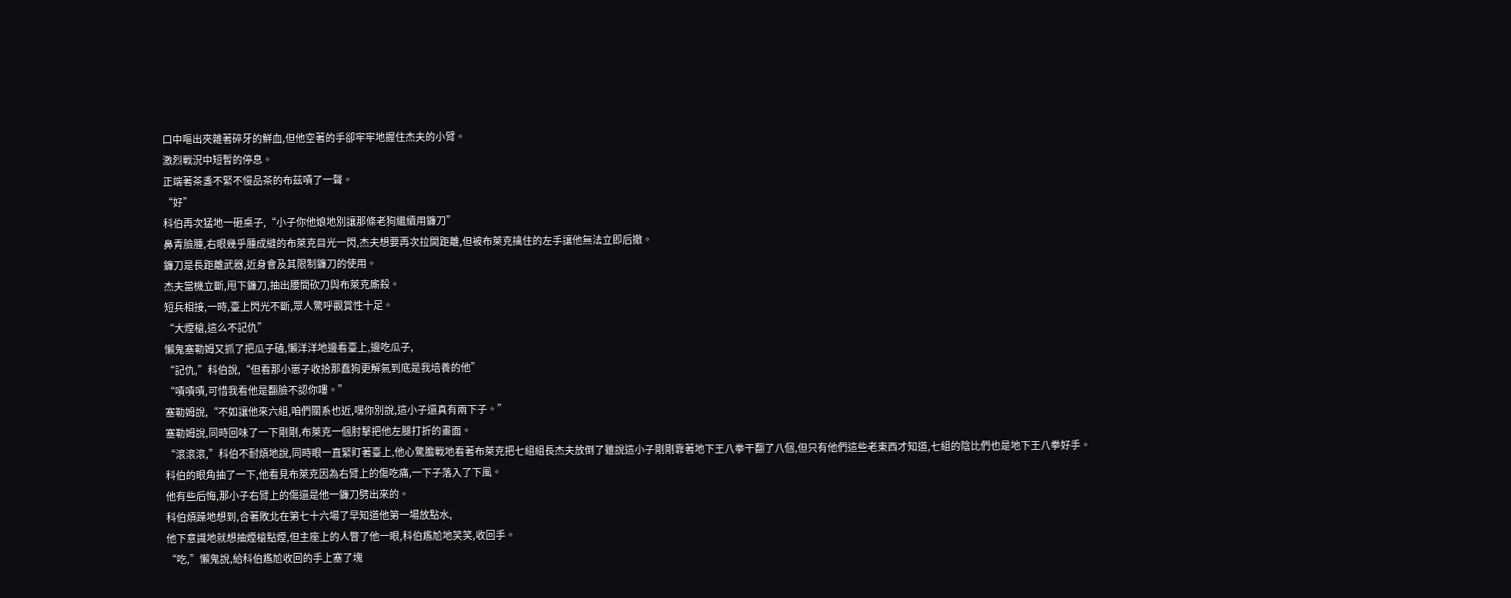口中嘔出夾雜著碎牙的鮮血,但他空著的手卻牢牢地握住杰夫的小臂。
激烈戰況中短暫的停息。
正端著茶盞不緊不慢品茶的布茲嘖了一聲。
“好”
科伯再次猛地一砸桌子,“小子你他娘地別讓那條老狗繼續用鐮刀”
鼻青臉腫,右眼幾乎腫成縫的布萊克目光一閃,杰夫想要再次拉開距離,但被布萊克擒住的左手讓他無法立即后撤。
鐮刀是長距離武器,近身會及其限制鐮刀的使用。
杰夫當機立斷,甩下鐮刀,抽出腰間砍刀與布萊克廝殺。
短兵相接,一時,臺上閃光不斷,眾人驚呼觀賞性十足。
“大煙槍,這么不記仇”
懶鬼塞勒姆又抓了把瓜子磕,懶洋洋地邊看臺上,邊吃瓜子,
“記仇,”科伯說,“但看那小崽子收拾那蠢狗更解氣到底是我培養的他”
“嘖嘖嘖,可惜我看他是翻臉不認你嘍。”
塞勒姆說,“不如讓他來六組,咱們關系也近,嘿你別說,這小子還真有兩下子。”
塞勒姆說,同時回味了一下剛剛,布萊克一個肘擊把他左腿打折的畫面。
“滾滾滾,”科伯不耐煩地說,同時眼一直緊盯著臺上,他心驚膽戰地看著布萊克把七組組長杰夫放倒了雖說這小子剛剛靠著地下王八拳干翻了八個,但只有他們這些老東西才知道,七組的陰比們也是地下王八拳好手。
科伯的眼角抽了一下,他看見布萊克因為右臂上的傷吃痛,一下子落入了下風。
他有些后悔,那小子右臂上的傷還是他一鐮刀劈出來的。
科伯煩躁地想到,合著敗北在第七十六場了早知道他第一場放點水,
他下意識地就想抽煙槍點煙,但主座上的人瞥了他一眼,科伯尷尬地笑笑,收回手。
“吃,”懶鬼說,給科伯尷尬收回的手上塞了塊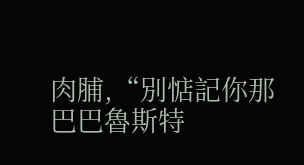肉脯,“別惦記你那巴巴魯斯特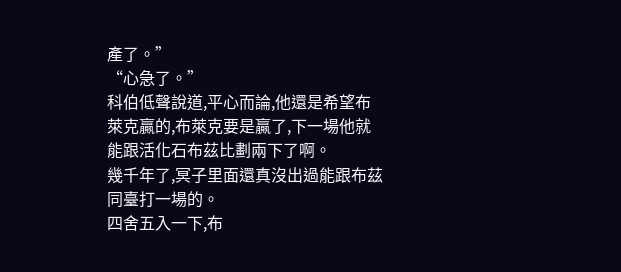產了。”
“心急了。”
科伯低聲說道,平心而論,他還是希望布萊克贏的,布萊克要是贏了,下一場他就能跟活化石布茲比劃兩下了啊。
幾千年了,冥子里面還真沒出過能跟布茲同臺打一場的。
四舍五入一下,布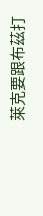萊克要跟布茲打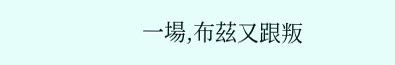一場,布茲又跟叛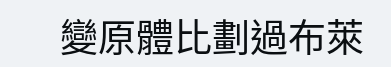變原體比劃過布萊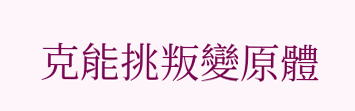克能挑叛變原體